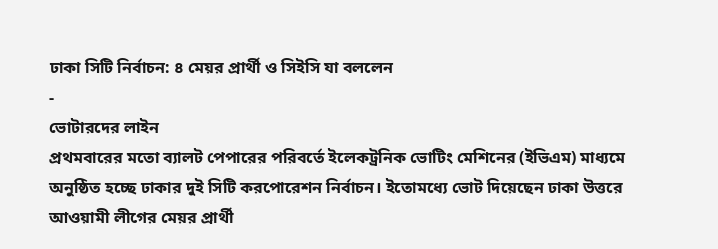ঢাকা সিটি নির্বাচন: ৪ মেয়র প্রার্থী ও সিইসি যা বললেন
-
ভোটারদের লাইন
প্রথমবারের মতো ব্যালট পেপারের পরিবর্তে ইলেকট্রনিক ভোটিং মেশিনের (ইভিএম) মাধ্যমে অনুষ্ঠিত হচ্ছে ঢাকার দুই সিটি করপোরেশন নির্বাচন। ইতোমধ্যে ভোট দিয়েছেন ঢাকা উত্তরে আওয়ামী লীগের মেয়র প্রার্থী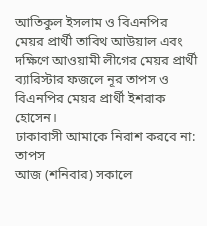আতিকুল ইসলাম ও বিএনপির মেয়র প্রার্থী তাবিথ আউয়াল এবং দক্ষিণে আওয়ামী লীগের মেয়র প্রার্থী ব্যারিস্টার ফজলে নূর তাপস ও বিএনপির মেয়র প্রার্থী ইশরাক হোসেন।
ঢাকাবাসী আমাকে নিরাশ করবে না: তাপস
আজ (শনিবার) সকালে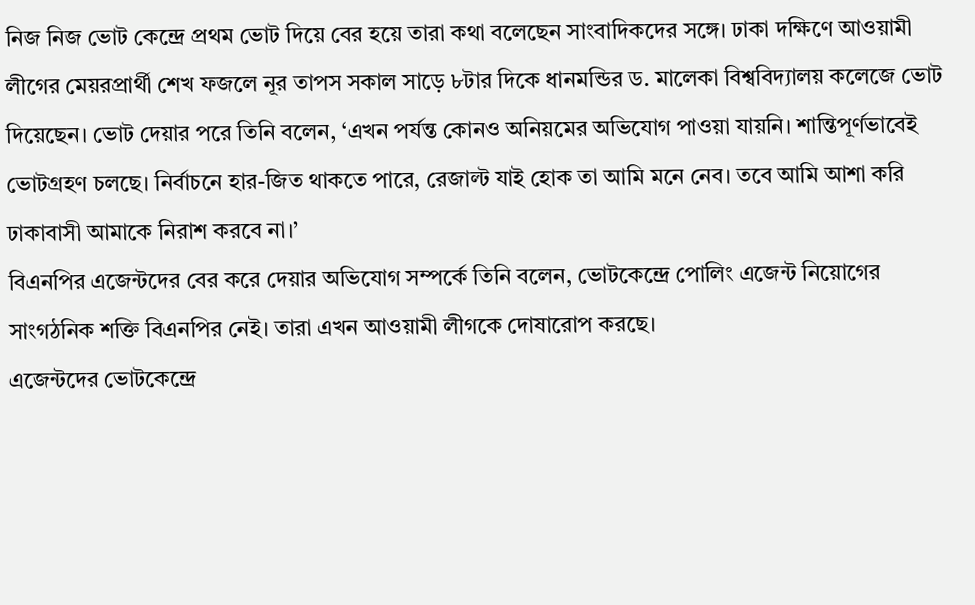নিজ নিজ ভোট কেন্দ্রে প্রথম ভোট দিয়ে বের হয়ে তারা কথা বলেছেন সাংবাদিকদের সঙ্গে। ঢাকা দক্ষিণে আওয়ামী লীগের মেয়রপ্রার্থী শেখ ফজলে নূর তাপস সকাল সাড়ে ৮টার দিকে ধানমন্ডির ড. মালেকা বিশ্ববিদ্যালয় কলেজে ভোট দিয়েছেন। ভোট দেয়ার পরে তিনি বলেন, ‘এখন পর্যন্ত কোনও অনিয়মের অভিযোগ পাওয়া যায়নি। শান্তিপূর্ণভাবেই ভোটগ্রহণ চলছে। নির্বাচনে হার-জিত থাকতে পারে, রেজাল্ট যাই হোক তা আমি মনে নেব। তবে আমি আশা করি ঢাকাবাসী আমাকে নিরাশ করবে না।’
বিএনপির এজেন্টদের বের করে দেয়ার অভিযোগ সম্পর্কে তিনি বলেন, ভোটকেন্দ্রে পোলিং এজেন্ট নিয়োগের সাংগঠনিক শক্তি বিএনপির নেই। তারা এখন আওয়ামী লীগকে দোষারোপ করছে।
এজেন্টদের ভোটকেন্দ্রে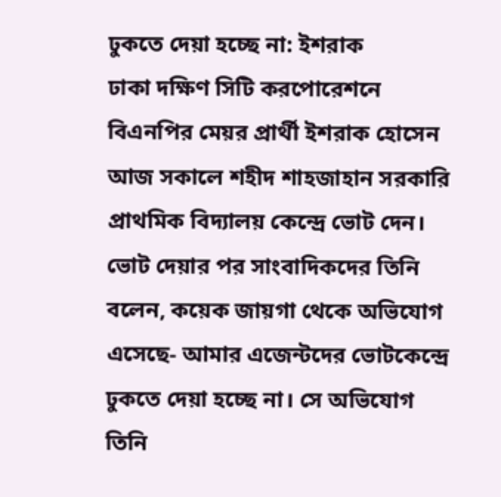ঢুকতে দেয়া হচ্ছে না: ইশরাক
ঢাকা দক্ষিণ সিটি করপোরেশনে বিএনপির মেয়র প্রার্থী ইশরাক হোসেন আজ সকালে শহীদ শাহজাহান সরকারি প্রাথমিক বিদ্যালয় কেন্দ্রে ভোট দেন। ভোট দেয়ার পর সাংবাদিকদের তিনি বলেন, কয়েক জায়গা থেকে অভিযোগ এসেছে- আমার এজেন্টদের ভোটকেন্দ্রে ঢুকতে দেয়া হচ্ছে না। সে অভিযোগ তিনি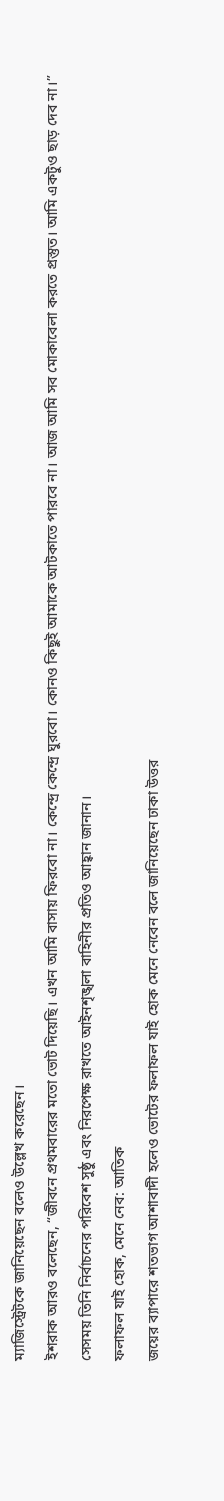ম্যাজিস্ট্রেটকে জানিয়েছেন বলেও উল্লেখ করেছেন।
ইশরাক আরও বলেছেন, “জীবনে প্রথমবারের মতো ভোট দিয়েছি। এখন আমি বাসায় ফিরবো না। কেন্দ্রে কেন্দ্রে ঘুরবো। কোনও কিছুই আমাকে আটকাতে পারবে না। আজ আমি সব মোকাবেলা করতে প্রস্তুত। আমি একটুও ছাড় দেব না।”
সেসময় তিনি নির্বাচনের পরিবেশ সুষ্ঠু এবং নিরপেক্ষ রাখতে আইনশৃঙ্খলা বাহিনীর প্রতিও আহ্বান জানান।
ফলাফল যাই হোক, মেনে নেব: আতিক
জয়ের ব্যাপারে শতভাগ আশাবাদী হলেও ভোটের ফলাফল যাই হোক মেনে নেবেন বলে জানিয়েছেন ঢাকা উত্তর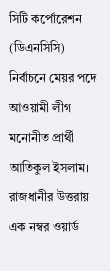সিটি কর্পোরেশন (ডিএনসিসি) নির্বাচনে মেয়র পদে আওয়ামী লীগ মনোনীত প্রার্থী আতিকুল ইসলাম।
রাজধানীর উত্তরায় এক নম্বর ওয়ার্ড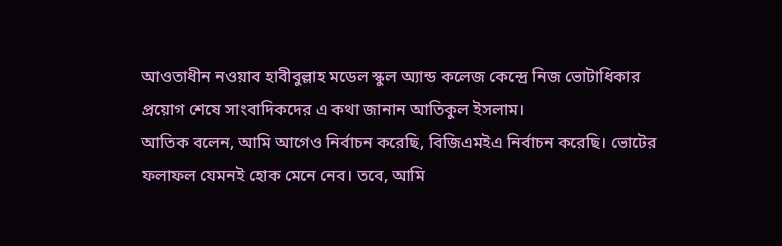আওতাধীন নওয়াব হাবীবুল্লাহ মডেল স্কুল অ্যান্ড কলেজ কেন্দ্রে নিজ ভোটাধিকার প্রয়োগ শেষে সাংবাদিকদের এ কথা জানান আতিকুল ইসলাম।
আতিক বলেন, আমি আগেও নির্বাচন করেছি, বিজিএমইএ নির্বাচন করেছি। ভোটের ফলাফল যেমনই হোক মেনে নেব। তবে, আমি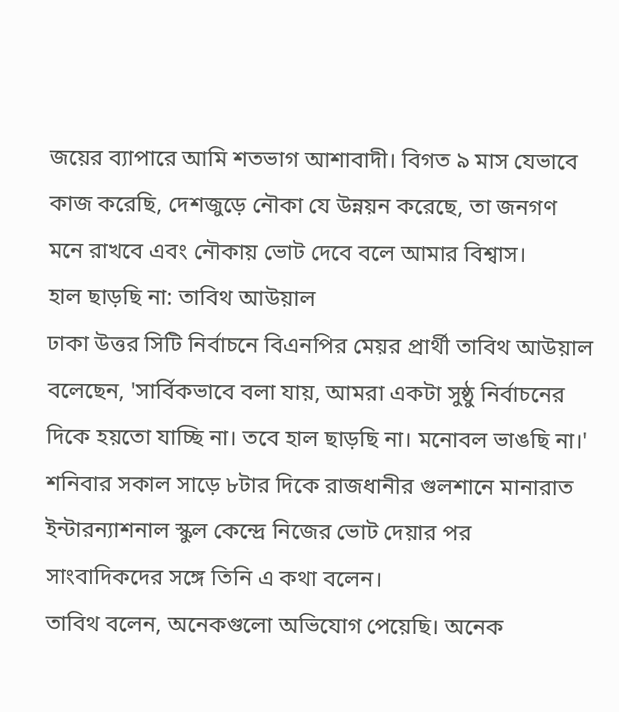জয়ের ব্যাপারে আমি শতভাগ আশাবাদী। বিগত ৯ মাস যেভাবে কাজ করেছি, দেশজুড়ে নৌকা যে উন্নয়ন করেছে, তা জনগণ মনে রাখবে এবং নৌকায় ভোট দেবে বলে আমার বিশ্বাস।
হাল ছাড়ছি না: তাবিথ আউয়াল
ঢাকা উত্তর সিটি নির্বাচনে বিএনপির মেয়র প্রার্থী তাবিথ আউয়াল বলেছেন, 'সার্বিকভাবে বলা যায়, আমরা একটা সুষ্ঠু নির্বাচনের দিকে হয়তো যাচ্ছি না। তবে হাল ছাড়ছি না। মনোবল ভাঙছি না।'
শনিবার সকাল সাড়ে ৮টার দিকে রাজধানীর গুলশানে মানারাত ইন্টারন্যাশনাল স্কুল কেন্দ্রে নিজের ভোট দেয়ার পর সাংবাদিকদের সঙ্গে তিনি এ কথা বলেন।
তাবিথ বলেন, অনেকগুলো অভিযোগ পেয়েছি। অনেক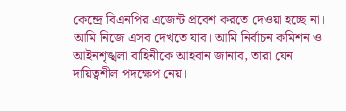কেন্দ্রে বিএনপির এজেন্ট প্রবেশ করতে দেওয়া হচ্ছে না। আমি নিজে এসব দেখতে যাব। আমি নির্বাচন কমিশন ও আইনশৃঙ্খলা বাহিনীকে আহবান জানাব, তারা যেন দায়িত্বশীল পদক্ষেপ নেয়।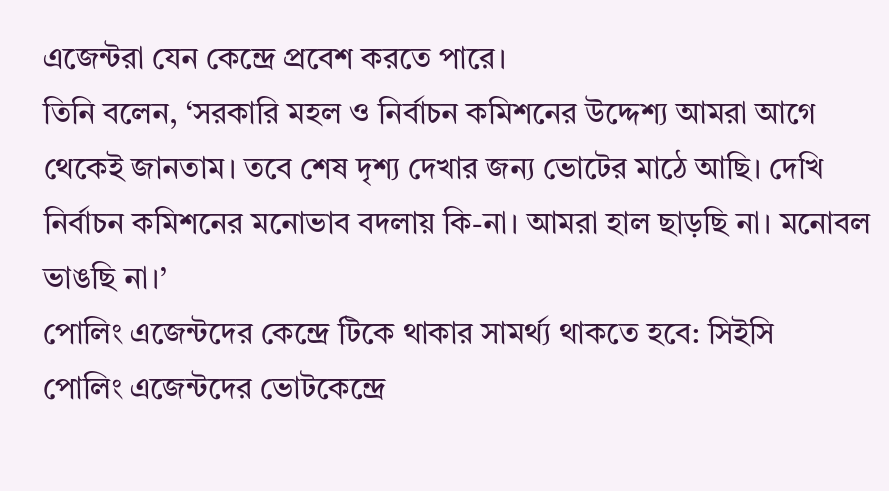এজেন্টরা যেন কেন্দ্রে প্রবেশ করতে পারে।
তিনি বলেন, ‘সরকারি মহল ও নির্বাচন কমিশনের উদ্দেশ্য আমরা আগে থেকেই জানতাম। তবে শেষ দৃশ্য দেখার জন্য ভোটের মাঠে আছি। দেখি নির্বাচন কমিশনের মনোভাব বদলায় কি-না। আমরা হাল ছাড়ছি না। মনোবল ভাঙছি না।’
পোলিং এজেন্টদের কেন্দ্রে টিকে থাকার সামর্থ্য থাকতে হবে: সিইসি
পোলিং এজেন্টদের ভোটকেন্দ্রে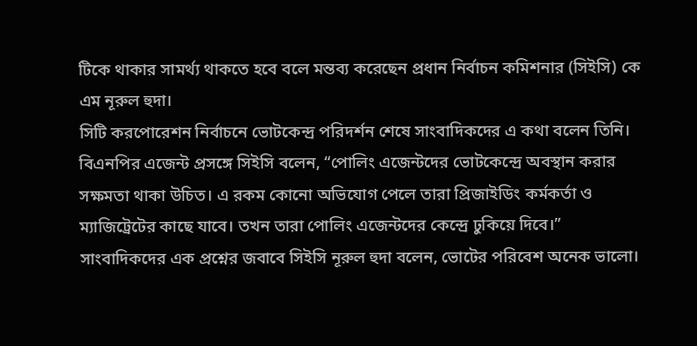টিকে থাকার সামর্থ্য থাকতে হবে বলে মন্তব্য করেছেন প্রধান নির্বাচন কমিশনার (সিইসি) কে এম নূরুল হুদা।
সিটি করপোরেশন নির্বাচনে ভোটকেন্দ্র পরিদর্শন শেষে সাংবাদিকদের এ কথা বলেন তিনি। বিএনপির এজেন্ট প্রসঙ্গে সিইসি বলেন, “পোলিং এজেন্টদের ভোটকেন্দ্রে অবস্থান করার সক্ষমতা থাকা উচিত। এ রকম কোনো অভিযোগ পেলে তারা প্রিজাইডিং কর্মকর্তা ও ম্যাজিট্রেটের কাছে যাবে। তখন তারা পোলিং এজেন্টদের কেন্দ্রে ঢুকিয়ে দিবে।”
সাংবাদিকদের এক প্রশ্নের জবাবে সিইসি নূরুল হুদা বলেন, ভোটের পরিবেশ অনেক ভালো।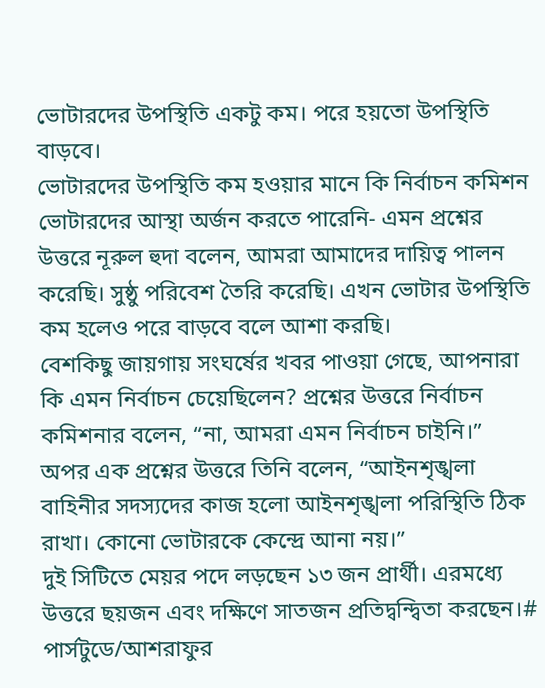ভোটারদের উপস্থিতি একটু কম। পরে হয়তো উপস্থিতি বাড়বে।
ভোটারদের উপস্থিতি কম হওয়ার মানে কি নির্বাচন কমিশন ভোটারদের আস্থা অর্জন করতে পারেনি- এমন প্রশ্নের উত্তরে নূরুল হুদা বলেন, আমরা আমাদের দায়িত্ব পালন করেছি। সুষ্ঠু পরিবেশ তৈরি করেছি। এখন ভোটার উপস্থিতি কম হলেও পরে বাড়বে বলে আশা করছি।
বেশকিছু জায়গায় সংঘর্ষের খবর পাওয়া গেছে, আপনারা কি এমন নির্বাচন চেয়েছিলেন? প্রশ্নের উত্তরে নির্বাচন কমিশনার বলেন, “না, আমরা এমন নির্বাচন চাইনি।”
অপর এক প্রশ্নের উত্তরে তিনি বলেন, “আইনশৃঙ্খলা বাহিনীর সদস্যদের কাজ হলো আইনশৃঙ্খলা পরিস্থিতি ঠিক রাখা। কোনো ভোটারকে কেন্দ্রে আনা নয়।”
দুই সিটিতে মেয়র পদে লড়ছেন ১৩ জন প্রার্থী। এরমধ্যে উত্তরে ছয়জন এবং দক্ষিণে সাতজন প্রতিদ্বন্দ্বিতা করছেন।#
পার্সটুডে/আশরাফুর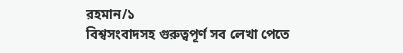রহমান/১
বিশ্বসংবাদসহ গুরুত্বপূর্ণ সব লেখা পেতে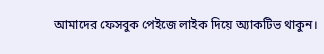আমাদের ফেসবুক পেইজে লাইক দিয়ে অ্যাকটিভ থাকুন।